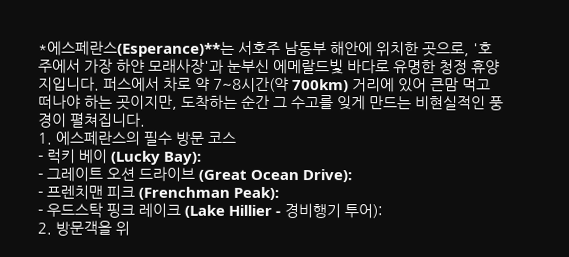*에스페란스(Esperance)**는 서호주 남동부 해안에 위치한 곳으로, '호주에서 가장 하얀 모래사장'과 눈부신 에메랄드빛 바다로 유명한 청정 휴양지입니다. 퍼스에서 차로 약 7~8시간(약 700km) 거리에 있어 큰맘 먹고 떠나야 하는 곳이지만, 도착하는 순간 그 수고를 잊게 만드는 비현실적인 풍경이 펼쳐집니다.
1. 에스페란스의 필수 방문 코스
- 럭키 베이 (Lucky Bay):
- 그레이트 오션 드라이브 (Great Ocean Drive):
- 프렌치맨 피크 (Frenchman Peak):
- 우드스탁 핑크 레이크 (Lake Hillier - 경비행기 투어):
2. 방문객을 위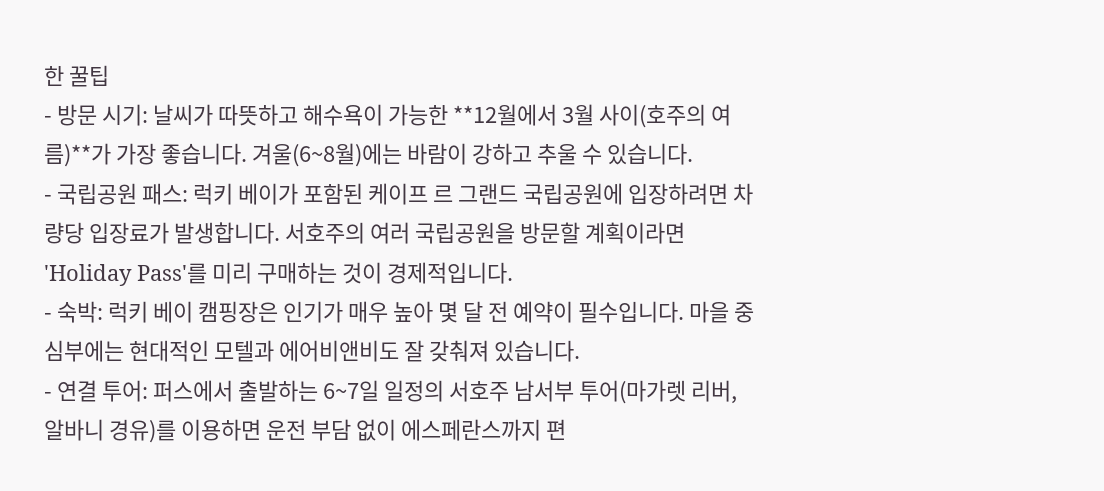한 꿀팁
- 방문 시기: 날씨가 따뜻하고 해수욕이 가능한 **12월에서 3월 사이(호주의 여름)**가 가장 좋습니다. 겨울(6~8월)에는 바람이 강하고 추울 수 있습니다.
- 국립공원 패스: 럭키 베이가 포함된 케이프 르 그랜드 국립공원에 입장하려면 차량당 입장료가 발생합니다. 서호주의 여러 국립공원을 방문할 계획이라면 'Holiday Pass'를 미리 구매하는 것이 경제적입니다.
- 숙박: 럭키 베이 캠핑장은 인기가 매우 높아 몇 달 전 예약이 필수입니다. 마을 중심부에는 현대적인 모텔과 에어비앤비도 잘 갖춰져 있습니다.
- 연결 투어: 퍼스에서 출발하는 6~7일 일정의 서호주 남서부 투어(마가렛 리버, 알바니 경유)를 이용하면 운전 부담 없이 에스페란스까지 편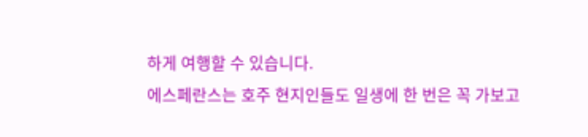하게 여행할 수 있습니다.
에스페란스는 호주 현지인들도 일생에 한 번은 꼭 가보고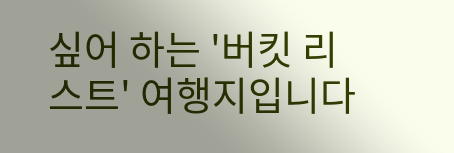싶어 하는 '버킷 리스트' 여행지입니다